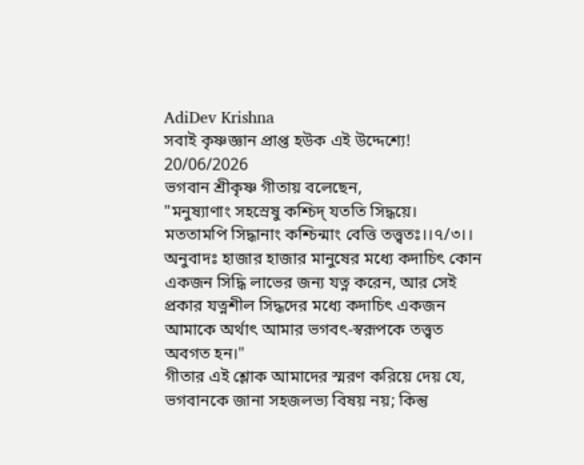AdiDev Krishna
সবাই কৃষ্ণজ্ঞান প্রাপ্ত হউক এই উদ্দেশ্যে!
20/06/2026
ভগবান শ্রীকৃষ্ণ গীতায় বলেছেন,
"মনুষ্যাণাং সহস্রেষু কশ্চিদ্ যততি সিদ্ধয়ে।
মততামপি সিদ্ধানাং কশ্চিন্মাং বেত্তি তত্ত্বতঃ।।৭/৩।।
অনুবাদঃ হাজার হাজার মানুষের মধ্যে কদাচিৎ কোন একজন সিদ্ধি লাভের জন্য যত্ন করেন, আর সেই প্রকার যত্নশীল সিদ্ধদের মধ্যে কদাচিৎ একজন আমাকে অর্থাৎ আমার ভগবৎ-স্বরূপকে তত্ত্বত অবগত হন।"
গীতার এই শ্লোক আমাদের স্মরণ করিয়ে দেয় যে, ভগবানকে জানা সহজলভ্য বিষয় নয়; কিন্তু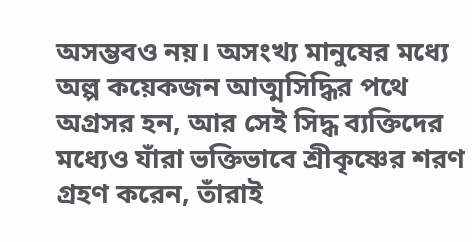অসম্ভবও নয়। অসংখ্য মানুষের মধ্যে অল্প কয়েকজন আত্মসিদ্ধির পথে অগ্রসর হন, আর সেই সিদ্ধ ব্যক্তিদের মধ্যেও যাঁরা ভক্তিভাবে শ্রীকৃষ্ণের শরণ গ্রহণ করেন, তাঁরাই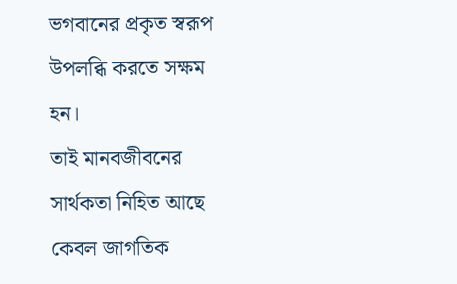ভগবানের প্রকৃত স্বরূপ উপলব্ধি করতে সক্ষম হন।
তাই মানবজীবনের সার্থকতা নিহিত আছে কেবল জাগতিক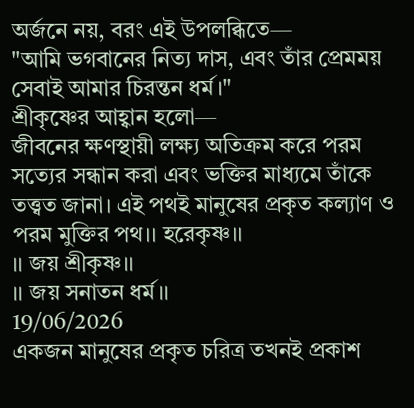অর্জনে নয়, বরং এই উপলব্ধিতে—
"আমি ভগবানের নিত্য দাস, এবং তাঁর প্রেমময় সেবাই আমার চিরন্তন ধর্ম।"
শ্রীকৃষ্ণের আহ্বান হলো—
জীবনের ক্ষণস্থায়ী লক্ষ্য অতিক্রম করে পরম সত্যের সন্ধান করা এবং ভক্তির মাধ্যমে তাঁকে তত্ত্বত জানা। এই পথই মানুষের প্রকৃত কল্যাণ ও পরম মুক্তির পথ।। হরেকৃষ্ণ।।
।। জয় শ্রীকৃষ্ণ।।
।। জয় সনাতন ধর্ম।।
19/06/2026
একজন মানুষের প্রকৃত চরিত্র তখনই প্রকাশ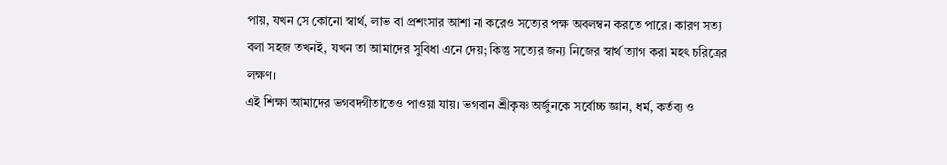পায়, যখন সে কোনো স্বার্থ, লাভ বা প্রশংসার আশা না করেও সত্যের পক্ষ অবলম্বন করতে পারে। কারণ সত্য বলা সহজ তখনই, যখন তা আমাদের সুবিধা এনে দেয়; কিন্তু সত্যের জন্য নিজের স্বার্থ ত্যাগ করা মহৎ চরিত্রের লক্ষণ।
এই শিক্ষা আমাদের ভগবদ্গীতাতেও পাওয়া যায়। ভগবান শ্রীকৃষ্ণ অর্জুনকে সর্বোচ্চ জ্ঞান, ধর্ম, কর্তব্য ও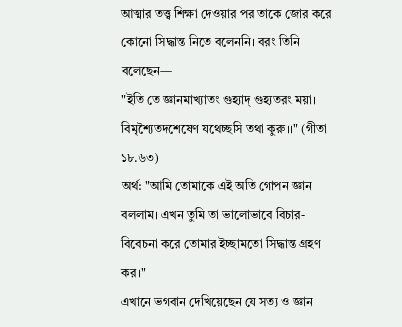আত্মার তত্ত্ব শিক্ষা দেওয়ার পর তাকে জোর করে কোনো সিদ্ধান্ত নিতে বলেননি। বরং তিনি বলেছেন—
"ইতি তে জ্ঞানমাখ্যাতং গুহ্যাদ্ গুহ্যতরং ময়া।
বিমৃশ্যৈতদশেষেণ যথেচ্ছসি তথা কুরু।।" (গীতা ১৮.৬৩)
অর্থ: "আমি তোমাকে এই অতি গোপন জ্ঞান বললাম। এখন তুমি তা ভালোভাবে বিচার-বিবেচনা করে তোমার ইচ্ছামতো সিদ্ধান্ত গ্রহণ কর।"
এখানে ভগবান দেখিয়েছেন যে সত্য ও জ্ঞান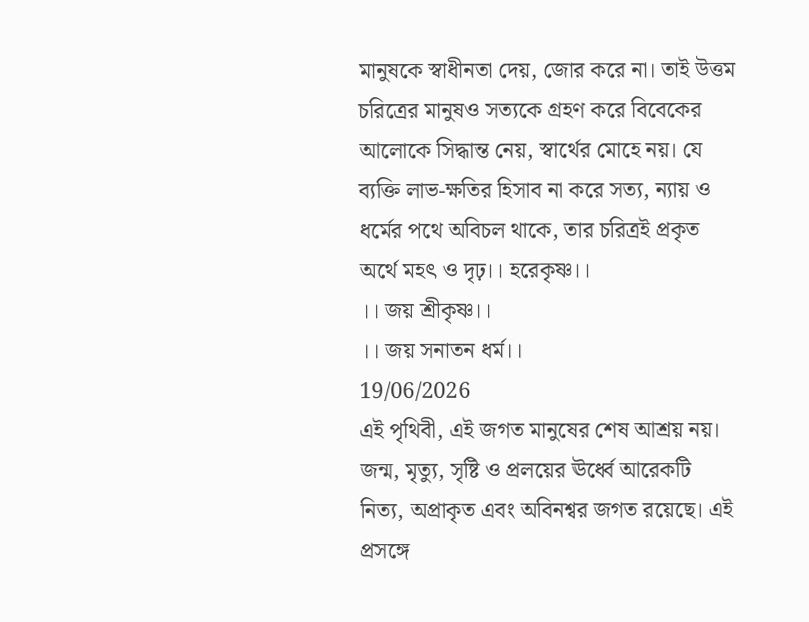মানুষকে স্বাধীনতা দেয়, জোর করে না। তাই উত্তম চরিত্রের মানুষও সত্যকে গ্রহণ করে বিবেকের আলোকে সিদ্ধান্ত নেয়, স্বার্থের মোহে নয়। যে ব্যক্তি লাভ-ক্ষতির হিসাব না করে সত্য, ন্যায় ও ধর্মের পথে অবিচল থাকে, তার চরিত্রই প্রকৃত অর্থে মহৎ ও দৃঢ়।। হরেকৃষ্ণ।।
।। জয় শ্রীকৃষ্ণ।।
।। জয় সনাতন ধর্ম।।
19/06/2026
এই পৃথিবী, এই জগত মানুষের শেষ আশ্রয় নয়। জন্ম, মৃত্যু, সৃষ্টি ও প্রলয়ের ঊর্ধ্বে আরেকটি নিত্য, অপ্রাকৃত এবং অবিনশ্বর জগত রয়েছে। এই প্রসঙ্গে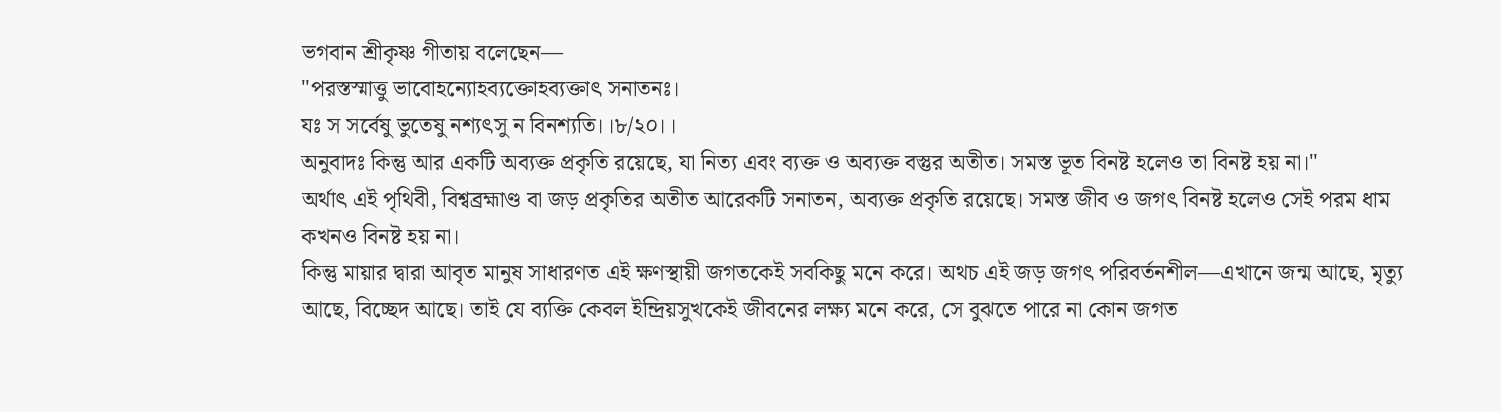ভগবান শ্রীকৃষ্ণ গীতায় বলেছেন—
"পরস্তস্মাত্তু ভাবোহন্যোহব্যক্তোহব্যক্তাৎ সনাতনঃ।
যঃ স সর্বেষু ভুতেষু নশ্যৎসু ন বিনশ্যতি।।৮/২০।।
অনুবাদঃ কিন্তু আর একটি অব্যক্ত প্রকৃতি রয়েছে, যা নিত্য এবং ব্যক্ত ও অব্যক্ত বস্তুর অতীত। সমস্ত ভূত বিনষ্ট হলেও তা বিনষ্ট হয় না।"
অর্থাৎ এই পৃথিবী, বিশ্বব্রহ্মাণ্ড বা জড় প্রকৃতির অতীত আরেকটি সনাতন, অব্যক্ত প্রকৃতি রয়েছে। সমস্ত জীব ও জগৎ বিনষ্ট হলেও সেই পরম ধাম কখনও বিনষ্ট হয় না।
কিন্তু মায়ার দ্বারা আবৃত মানুষ সাধারণত এই ক্ষণস্থায়ী জগতকেই সবকিছু মনে করে। অথচ এই জড় জগৎ পরিবর্তনশীল—এখানে জন্ম আছে, মৃত্যু আছে, বিচ্ছেদ আছে। তাই যে ব্যক্তি কেবল ইন্দ্রিয়সুখকেই জীবনের লক্ষ্য মনে করে, সে বুঝতে পারে না কোন জগত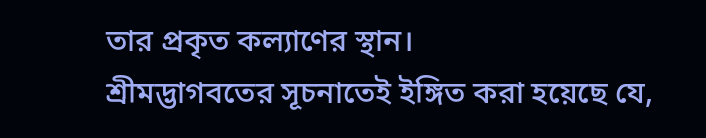তার প্রকৃত কল্যাণের স্থান।
শ্রীমদ্ভাগবতের সূচনাতেই ইঙ্গিত করা হয়েছে যে,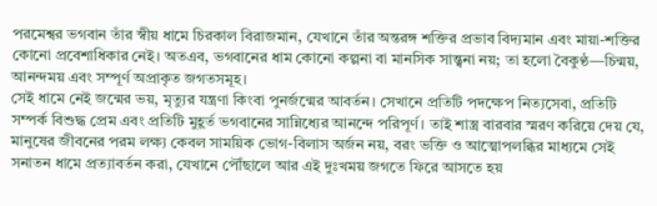পরমেশ্বর ভগবান তাঁর স্বীয় ধামে চিরকাল বিরাজমান, যেখানে তাঁর অন্তরঙ্গ শক্তির প্রভাব বিদ্যমান এবং মায়া-শক্তির কোনো প্রবেশাধিকার নেই। অতএব, ভগবানের ধাম কোনো কল্পনা বা মানসিক সান্ত্বনা নয়; তা হলো বৈকুণ্ঠ—চিন্ময়, আনন্দময় এবং সম্পূর্ণ অপ্রাকৃত জগতসমূহ।
সেই ধামে নেই জন্মের ভয়, মৃত্যুর যন্ত্রণা কিংবা পুনর্জন্মের আবর্তন। সেখানে প্রতিটি পদক্ষেপ নিত্যসেবা, প্রতিটি সম্পর্ক বিশুদ্ধ প্রেম এবং প্রতিটি মুহূর্ত ভগবানের সান্নিধ্যের আনন্দে পরিপূর্ণ। তাই শাস্ত্র বারবার স্মরণ করিয়ে দেয় যে, মানুষের জীবনের পরম লক্ষ্য কেবল সাময়িক ভোগ-বিলাস অর্জন নয়, বরং ভক্তি ও আত্মোপলব্ধির মাধ্যমে সেই সনাতন ধামে প্রত্যাবর্তন করা, যেখানে পৌঁছালে আর এই দুঃখময় জগতে ফিরে আসতে হয়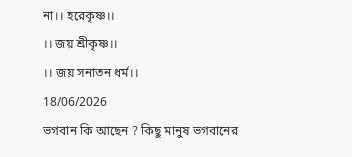না।। হরেকৃষ্ণ।।
।। জয় শ্রীকৃষ্ণ।।
।। জয় সনাতন ধর্ম।।
18/06/2026
ভগবান কি আছেন ? কিছু মানুষ ভগবানের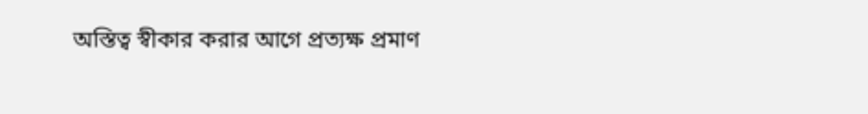অস্তিত্ব স্বীকার করার আগে প্রত্যক্ষ প্রমাণ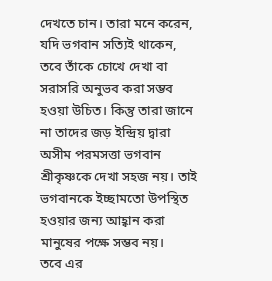দেখতে চান। তারা মনে করেন, যদি ভগবান সত্যিই থাকেন, তবে তাঁকে চোখে দেখা বা সরাসরি অনুভব করা সম্ভব হওয়া উচিত। কিন্তু তারা জানে না তাদের জড় ইন্দ্রিয় দ্বারা অসীম পরমসত্তা ভগবান শ্রীকৃষ্ণকে দেখা সহজ নয়। তাই ভগবানকে ইচ্ছামতো উপস্থিত হওয়ার জন্য আহ্বান করা মানুষের পক্ষে সম্ভব নয়।
তবে এর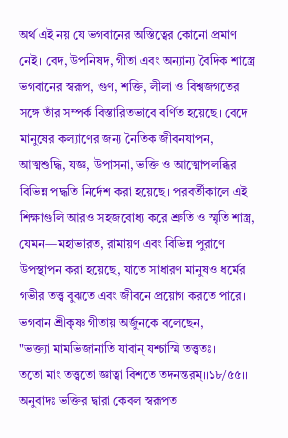অর্থ এই নয় যে ভগবানের অস্তিত্বের কোনো প্রমাণ নেই। বেদ, উপনিষদ, গীতা এবং অন্যান্য বৈদিক শাস্ত্রে ভগবানের স্বরূপ, গুণ, শক্তি, লীলা ও বিশ্বজগতের সঙ্গে তাঁর সম্পর্ক বিস্তারিতভাবে বর্ণিত হয়েছে। বেদে মানুষের কল্যাণের জন্য নৈতিক জীবনযাপন, আত্মশুদ্ধি, যজ্ঞ, উপাসনা, ভক্তি ও আত্মোপলব্ধির বিভিন্ন পদ্ধতি নির্দেশ করা হয়েছে। পরবর্তীকালে এই শিক্ষাগুলি আরও সহজবোধ্য করে শ্রুতি ও স্মৃতি শাস্ত্র, যেমন—মহাভারত, রামায়ণ এবং বিভিন্ন পুরাণে উপস্থাপন করা হয়েছে, যাতে সাধারণ মানুষও ধর্মের গভীর তত্ত্ব বুঝতে এবং জীবনে প্রয়োগ করতে পারে। ভগবান শ্রীকৃষ্ণ গীতায় অর্জুনকে বলেছেন,
"ভক্ত্যা মামভিজানাতি যাবান্ যশ্চাস্মি তত্ত্বতঃ।
ততো মাং তত্ত্বতো জ্ঞাত্বা বিশতে তদনন্তরম্।।১৮/৫৫।।
অনুবাদঃ ভক্তির দ্বারা কেবল স্বরূপত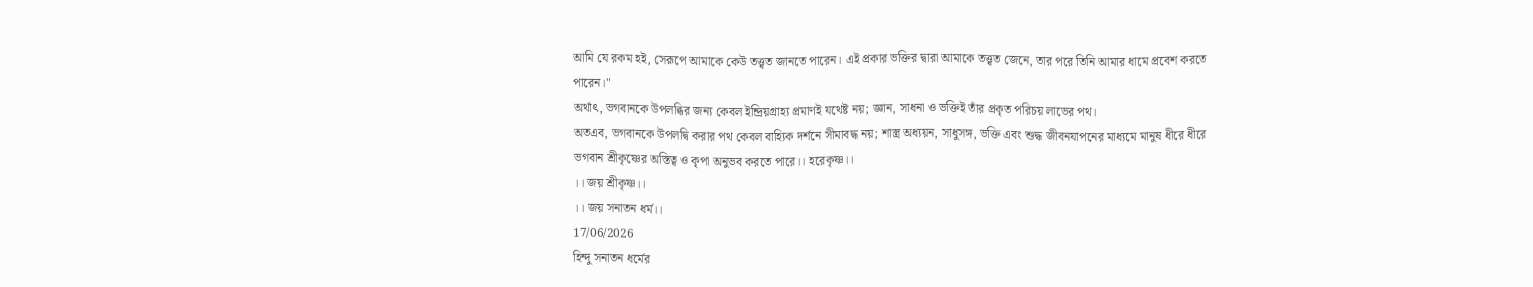আমি যে রকম হই, সেরূপে আমাকে কেউ তত্ত্বত জানতে পারেন। এই প্রকার ভক্তির দ্বারা আমাকে তত্ত্বত জেনে, তার পরে তিনি আমার ধামে প্রবেশ করতে পারেন।"
অর্থাৎ, ভগবানকে উপলব্ধির জন্য কেবল ইন্দ্রিয়গ্রাহ্য প্রমাণই যথেষ্ট নয়; জ্ঞান, সাধনা ও ভক্তিই তাঁর প্রকৃত পরিচয় লাভের পথ।
অতএব, ভগবানকে উপলদ্বি করার পথ কেবল বাহ্যিক দর্শনে সীমাবদ্ধ নয়; শাস্ত্র অধ্যয়ন, সাধুসঙ্গ, ভক্তি এবং শুদ্ধ জীবনযাপনের মাধ্যমে মানুষ ধীরে ধীরে ভগবান শ্রীকৃষ্ণের অস্তিত্ব ও কৃপা অনুভব করতে পারে।। হরেকৃষ্ণ।।
।। জয় শ্রীকৃষ্ণ।।
।। জয় সনাতন ধর্ম।।
17/06/2026
হিন্দু সনাতন ধর্মের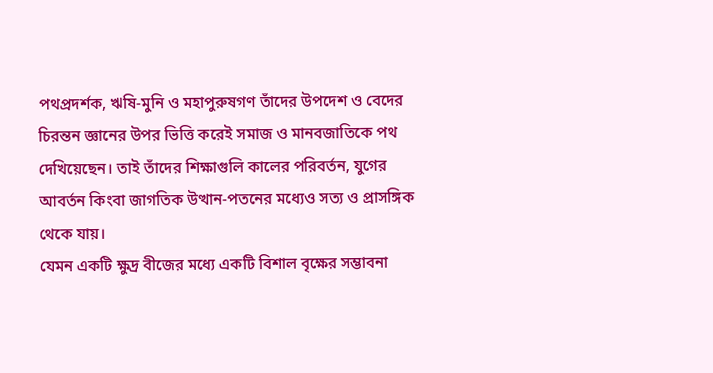পথপ্রদর্শক, ঋষি-মুনি ও মহাপুরুষগণ তাঁদের উপদেশ ও বেদের চিরন্তন জ্ঞানের উপর ভিত্তি করেই সমাজ ও মানবজাতিকে পথ দেখিয়েছেন। তাই তাঁদের শিক্ষাগুলি কালের পরিবর্তন, যুগের আবর্তন কিংবা জাগতিক উত্থান-পতনের মধ্যেও সত্য ও প্রাসঙ্গিক থেকে যায়।
যেমন একটি ক্ষুদ্র বীজের মধ্যে একটি বিশাল বৃক্ষের সম্ভাবনা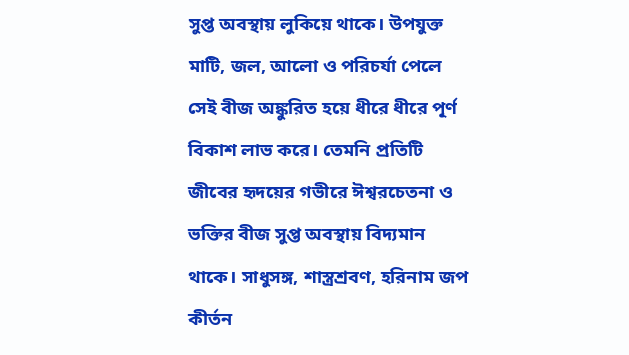সুপ্ত অবস্থায় লুকিয়ে থাকে। উপযুক্ত মাটি, জল, আলো ও পরিচর্যা পেলে সেই বীজ অঙ্কুরিত হয়ে ধীরে ধীরে পূর্ণ বিকাশ লাভ করে। তেমনি প্রতিটি জীবের হৃদয়ের গভীরে ঈশ্বরচেতনা ও ভক্তির বীজ সুপ্ত অবস্থায় বিদ্যমান থাকে। সাধুসঙ্গ, শাস্ত্রশ্রবণ, হরিনাম জপ কীর্তন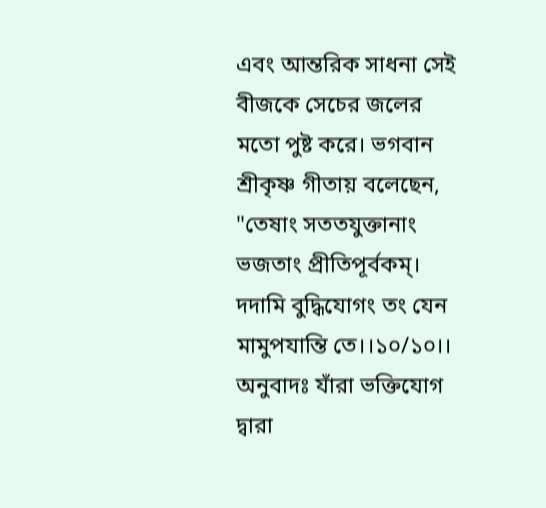এবং আন্তরিক সাধনা সেই বীজকে সেচের জলের মতো পুষ্ট করে। ভগবান শ্রীকৃষ্ণ গীতায় বলেছেন,
"তেষাং সততযুক্তানাং ভজতাং প্রীতিপূর্বকম্।
দদামি বুদ্ধিযোগং তং যেন মামুপযান্তি তে।।১০/১০।।
অনুবাদঃ যাঁরা ভক্তিযোগ দ্বারা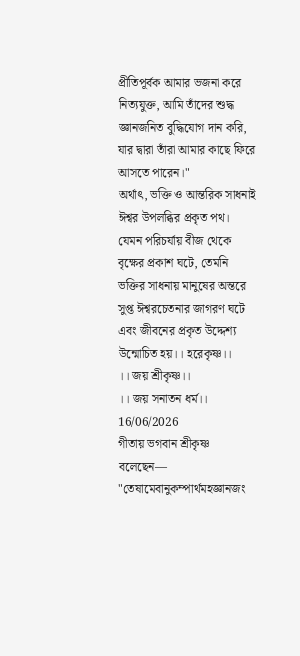প্রীতিপূর্বক আমার ভজনা করে নিত্যযুক্ত, আমি তাঁদের শুদ্ধ জ্ঞানজনিত বুদ্ধিযোগ দান করি, যার দ্বারা তাঁরা আমার কাছে ফিরে আসতে পারেন।"
অর্থাৎ, ভক্তি ও আন্তরিক সাধনাই ঈশ্বর উপলব্ধির প্রকৃত পথ। যেমন পরিচর্যায় বীজ থেকে বৃক্ষের প্রকাশ ঘটে, তেমনি ভক্তির সাধনায় মানুষের অন্তরে সুপ্ত ঈশ্বরচেতনার জাগরণ ঘটে এবং জীবনের প্রকৃত উদ্দেশ্য উন্মোচিত হয়।। হরেকৃষ্ণ।।
।। জয় শ্রীকৃষ্ণ।।
।। জয় সনাতন ধর্ম।।
16/06/2026
গীতায় ভগবান শ্রীকৃষ্ণ বলেছেন—
"তেষামেবানুকম্পার্থমহজ্ঞানজং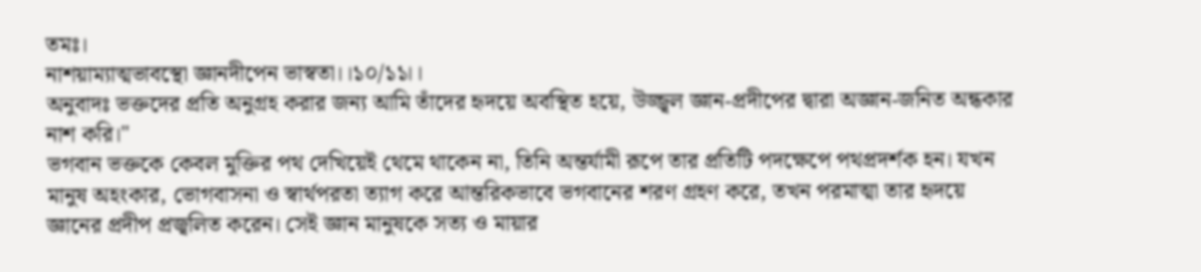তমঃ।
নাশয়াম্যাত্মভাবস্থো জ্ঞানদীপেন ভাস্বতা।।১০/১১।।
অনুবাদঃ ভক্তদের প্রতি অনুগ্রহ করার জন্য আমি তাঁদের হৃদয়ে অবস্থিত হয়ে, উজ্জ্বল জ্ঞান-প্রদীপের দ্বারা অজ্ঞান-জনিত অন্ধকার নাশ করি।"
ভগবান ভক্তকে কেবল মুক্তির পথ দেখিয়েই থেমে থাকেন না, তিনি অন্তর্যামী রূপে তার প্রতিটি পদক্ষেপে পথপ্রদর্শক হন। যখন মানুষ অহংকার, ভোগবাসনা ও স্বার্থপরতা ত্যাগ করে আন্তরিকভাবে ভগবানের শরণ গ্রহণ করে, তখন পরমাত্মা তার হৃদয়ে জ্ঞানের প্রদীপ প্রজ্বলিত করেন। সেই জ্ঞান মানুষকে সত্য ও মায়ার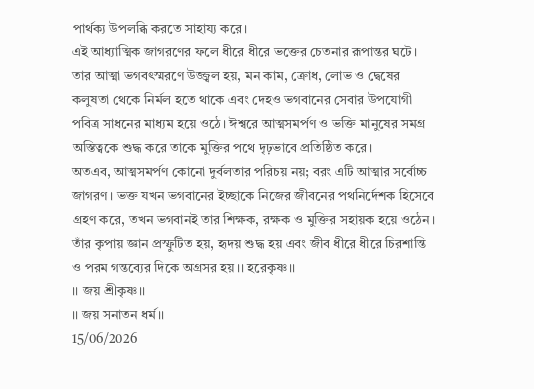পার্থক্য উপলব্ধি করতে সাহায্য করে।
এই আধ্যাত্মিক জাগরণের ফলে ধীরে ধীরে ভক্তের চেতনার রূপান্তর ঘটে। তার আত্মা ভগবৎস্মরণে উজ্জ্বল হয়, মন কাম, ক্রোধ, লোভ ও দ্বেষের কলুষতা থেকে নির্মল হতে থাকে এবং দেহও ভগবানের সেবার উপযোগী পবিত্র সাধনের মাধ্যম হয়ে ওঠে। ঈশ্বরে আত্মসমর্পণ ও ভক্তি মানুষের সমগ্র অস্তিত্বকে শুদ্ধ করে তাকে মুক্তির পথে দৃঢ়ভাবে প্রতিষ্ঠিত করে।
অতএব, আত্মসমর্পণ কোনো দুর্বলতার পরিচয় নয়; বরং এটি আত্মার সর্বোচ্চ জাগরণ। ভক্ত যখন ভগবানের ইচ্ছাকে নিজের জীবনের পথনির্দেশক হিসেবে গ্রহণ করে, তখন ভগবানই তার শিক্ষক, রক্ষক ও মুক্তির সহায়ক হয়ে ওঠেন। তাঁর কৃপায় জ্ঞান প্রস্ফুটিত হয়, হৃদয় শুদ্ধ হয় এবং জীব ধীরে ধীরে চিরশান্তি ও পরম গন্তব্যের দিকে অগ্রসর হয়।। হরেকৃষ্ণ।।
।। জয় শ্রীকৃষ্ণ।।
।। জয় সনাতন ধর্ম।।
15/06/2026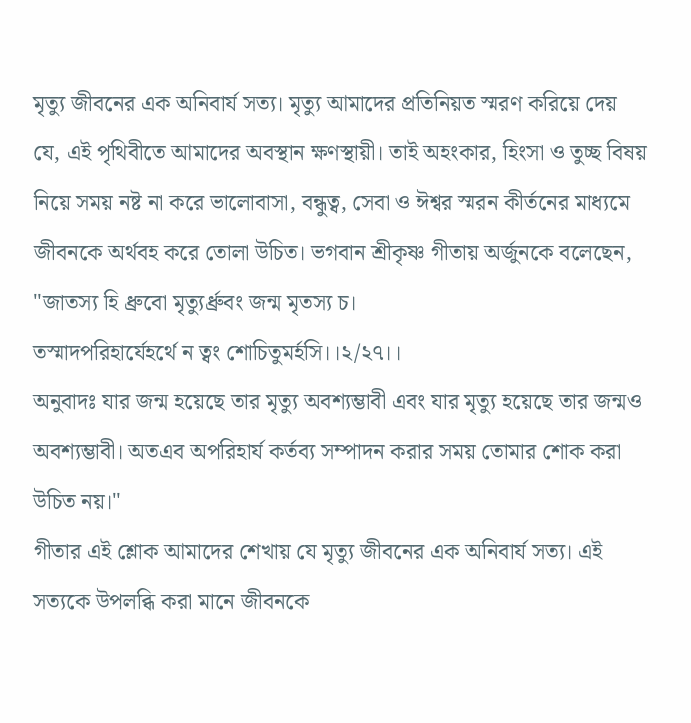মৃত্যু জীবনের এক অনিবার্য সত্য। মৃত্যু আমাদের প্রতিনিয়ত স্মরণ করিয়ে দেয় যে, এই পৃথিবীতে আমাদের অবস্থান ক্ষণস্থায়ী। তাই অহংকার, হিংসা ও তুচ্ছ বিষয় নিয়ে সময় নষ্ট না করে ভালোবাসা, বন্ধুত্ব, সেবা ও ঈশ্বর স্মরন কীর্তনের মাধ্যমে জীবনকে অর্থবহ করে তোলা উচিত। ভগবান শ্রীকৃষ্ণ গীতায় অর্জুনকে বলেছেন,
"জাতস্য হি ধ্রুবো মৃত্যুর্ধ্রুবং জন্ম মৃতস্য চ।
তস্মাদপরিহার্যেহর্থে ন ত্বং শোচিতুমর্হসি।।২/২৭।।
অনুবাদঃ যার জন্ম হয়েছে তার মৃত্যু অবশ্যম্ভাবী এবং যার মৃত্যু হয়েছে তার জন্মও অবশ্যম্ভাবী। অতএব অপরিহার্য কর্তব্য সম্পাদন করার সময় তোমার শোক করা উচিত নয়।"
গীতার এই শ্লোক আমাদের শেখায় যে মৃত্যু জীবনের এক অনিবার্য সত্য। এই সত্যকে উপলব্ধি করা মানে জীবনকে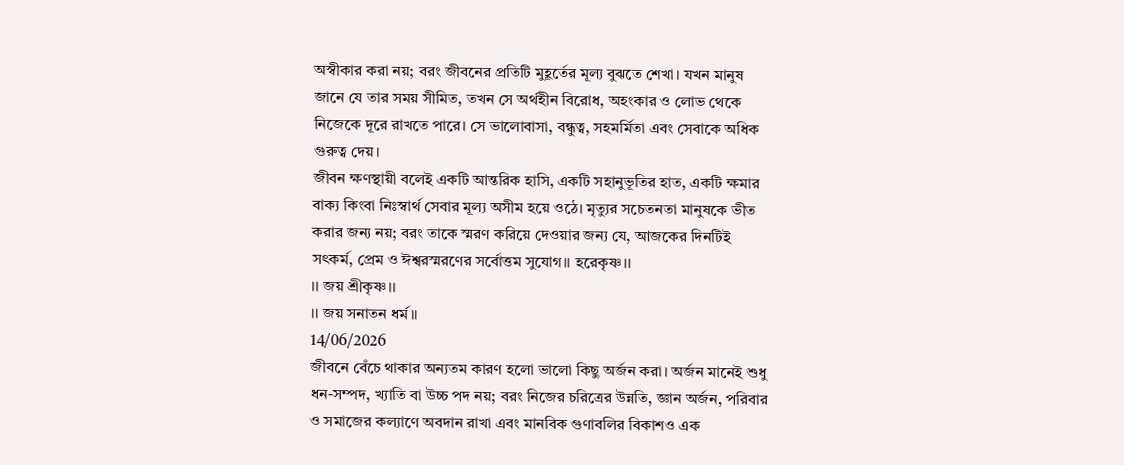অস্বীকার করা নয়; বরং জীবনের প্রতিটি মুহূর্তের মূল্য বুঝতে শেখা। যখন মানুষ জানে যে তার সময় সীমিত, তখন সে অর্থহীন বিরোধ, অহংকার ও লোভ থেকে নিজেকে দূরে রাখতে পারে। সে ভালোবাসা, বন্ধুত্ব, সহমর্মিতা এবং সেবাকে অধিক গুরুত্ব দেয়।
জীবন ক্ষণস্থায়ী বলেই একটি আন্তরিক হাসি, একটি সহানুভূতির হাত, একটি ক্ষমার বাক্য কিংবা নিঃস্বার্থ সেবার মূল্য অসীম হয়ে ওঠে। মৃত্যুর সচেতনতা মানুষকে ভীত করার জন্য নয়; বরং তাকে স্মরণ করিয়ে দেওয়ার জন্য যে, আজকের দিনটিই সৎকর্ম, প্রেম ও ঈশ্বরস্মরণের সর্বোত্তম সুযোগ।। হরেকৃষ্ণ।।
।। জয় শ্রীকৃষ্ণ।।
।। জয় সনাতন ধর্ম।।
14/06/2026
জীবনে বেঁচে থাকার অন্যতম কারণ হলো ভালো কিছু অর্জন করা। অর্জন মানেই শুধু ধন-সম্পদ, খ্যাতি বা উচ্চ পদ নয়; বরং নিজের চরিত্রের উন্নতি, জ্ঞান অর্জন, পরিবার ও সমাজের কল্যাণে অবদান রাখা এবং মানবিক গুণাবলির বিকাশও এক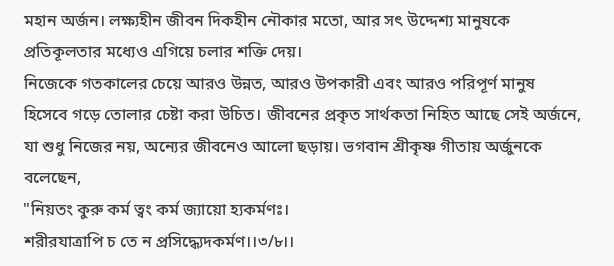মহান অর্জন। লক্ষ্যহীন জীবন দিকহীন নৌকার মতো, আর সৎ উদ্দেশ্য মানুষকে প্রতিকূলতার মধ্যেও এগিয়ে চলার শক্তি দেয়।
নিজেকে গতকালের চেয়ে আরও উন্নত, আরও উপকারী এবং আরও পরিপূর্ণ মানুষ হিসেবে গড়ে তোলার চেষ্টা করা উচিত। জীবনের প্রকৃত সার্থকতা নিহিত আছে সেই অর্জনে, যা শুধু নিজের নয়, অন্যের জীবনেও আলো ছড়ায়। ভগবান শ্রীকৃষ্ণ গীতায় অর্জুনকে বলেছেন,
"নিয়তং কুরু কর্ম ত্বং কর্ম জ্যায়ো হ্যকর্মণঃ।
শরীরযাত্রাপি চ তে ন প্রসিদ্ধ্যেদকর্মণ।।৩/৮।।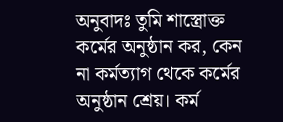অনুবাদঃ তুমি শাস্ত্রোক্ত কর্মের অনুষ্ঠান কর, কেন না কর্মত্যাগ থেকে কর্মের অনুষ্ঠান শ্রেয়। কর্ম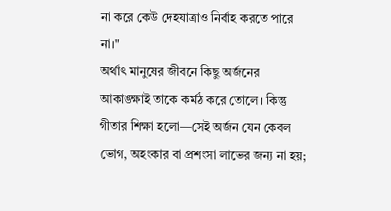না করে কেউ দেহযাত্রাও নির্বাহ করতে পারে না।"
অর্থাৎ মানুষের জীবনে কিছু অর্জনের আকাঙ্ক্ষাই তাকে কর্মঠ করে তোলে। কিন্তু গীতার শিক্ষা হলো—সেই অর্জন যেন কেবল ভোগ, অহংকার বা প্রশংসা লাভের জন্য না হয়;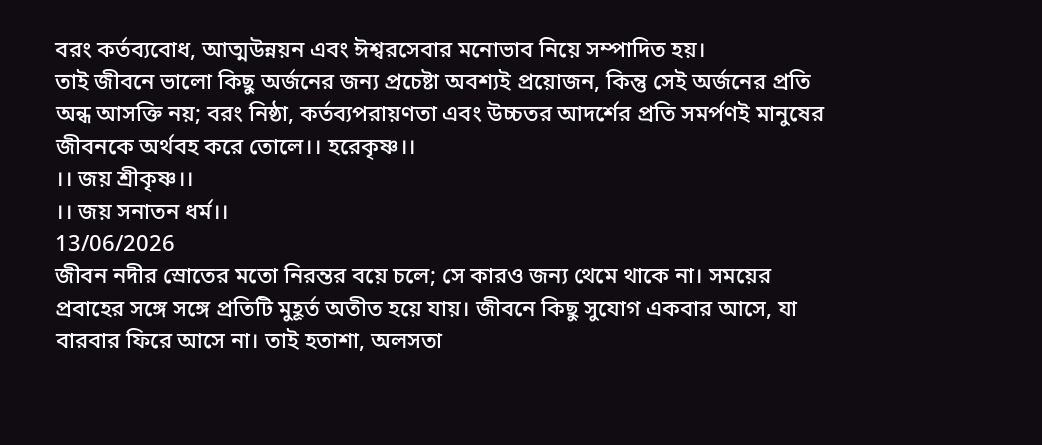বরং কর্তব্যবোধ, আত্মউন্নয়ন এবং ঈশ্বরসেবার মনোভাব নিয়ে সম্পাদিত হয়।
তাই জীবনে ভালো কিছু অর্জনের জন্য প্রচেষ্টা অবশ্যই প্রয়োজন, কিন্তু সেই অর্জনের প্রতি অন্ধ আসক্তি নয়; বরং নিষ্ঠা, কর্তব্যপরায়ণতা এবং উচ্চতর আদর্শের প্রতি সমর্পণই মানুষের জীবনকে অর্থবহ করে তোলে।। হরেকৃষ্ণ।।
।। জয় শ্রীকৃষ্ণ।।
।। জয় সনাতন ধর্ম।।
13/06/2026
জীবন নদীর স্রোতের মতো নিরন্তর বয়ে চলে; সে কারও জন্য থেমে থাকে না। সময়ের প্রবাহের সঙ্গে সঙ্গে প্রতিটি মুহূর্ত অতীত হয়ে যায়। জীবনে কিছু সুযোগ একবার আসে, যা বারবার ফিরে আসে না। তাই হতাশা, অলসতা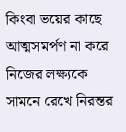কিংবা ভয়ের কাছে আত্মসমর্পণ না করে নিজের লক্ষ্যকে সামনে রেখে নিরন্তর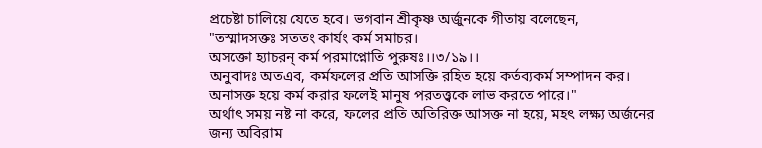প্রচেষ্টা চালিয়ে যেতে হবে। ভগবান শ্রীকৃষ্ণ অর্জুনকে গীতায় বলেছেন,
"তস্মাদসক্তঃ সততং কার্যং কর্ম সমাচর।
অসক্তো হ্যাচরন্ কর্ম পরমাপ্নোতি পুরুষঃ।।৩/১৯।।
অনুবাদঃ অতএব, কর্মফলের প্রতি আসক্তি রহিত হয়ে কর্তব্যকর্ম সম্পাদন কর। অনাসক্ত হয়ে কর্ম করার ফলেই মানুষ পরতত্ত্বকে লাভ করতে পারে।"
অর্থাৎ সময় নষ্ট না করে, ফলের প্রতি অতিরিক্ত আসক্ত না হয়ে, মহৎ লক্ষ্য অর্জনের জন্য অবিরাম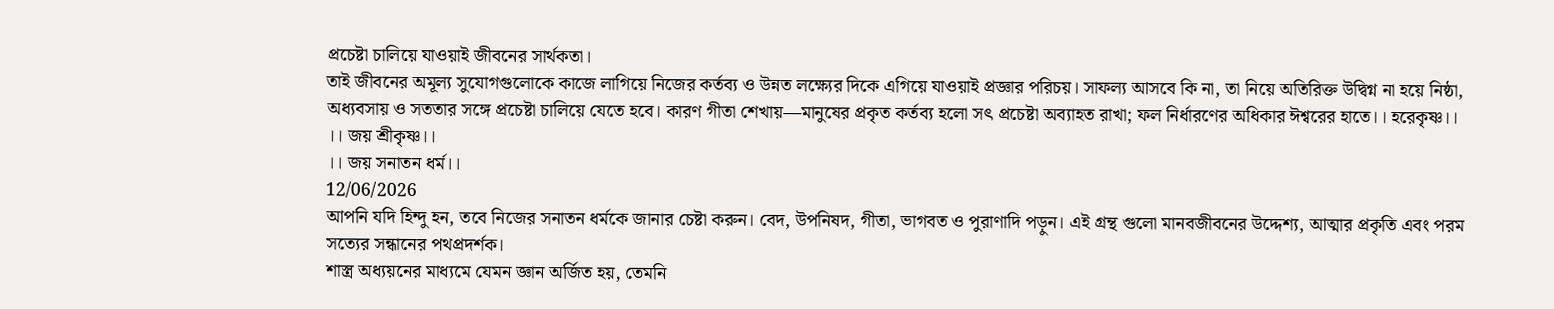প্রচেষ্টা চালিয়ে যাওয়াই জীবনের সার্থকতা।
তাই জীবনের অমূল্য সুযোগগুলোকে কাজে লাগিয়ে নিজের কর্তব্য ও উন্নত লক্ষ্যের দিকে এগিয়ে যাওয়াই প্রজ্ঞার পরিচয়। সাফল্য আসবে কি না, তা নিয়ে অতিরিক্ত উদ্বিগ্ন না হয়ে নিষ্ঠা, অধ্যবসায় ও সততার সঙ্গে প্রচেষ্টা চালিয়ে যেতে হবে। কারণ গীতা শেখায়—মানুষের প্রকৃত কর্তব্য হলো সৎ প্রচেষ্টা অব্যাহত রাখা; ফল নির্ধারণের অধিকার ঈশ্বরের হাতে।। হরেকৃষ্ণ।।
।। জয় শ্রীকৃষ্ণ।।
।। জয় সনাতন ধর্ম।।
12/06/2026
আপনি যদি হিন্দু হন, তবে নিজের সনাতন ধর্মকে জানার চেষ্টা করুন। বেদ, উপনিষদ, গীতা, ভাগবত ও পুরাণাদি পড়ুন। এই গ্রন্থ গুলো মানবজীবনের উদ্দেশ্য, আত্মার প্রকৃতি এবং পরম সত্যের সন্ধানের পথপ্রদর্শক।
শাস্ত্র অধ্যয়নের মাধ্যমে যেমন জ্ঞান অর্জিত হয়, তেমনি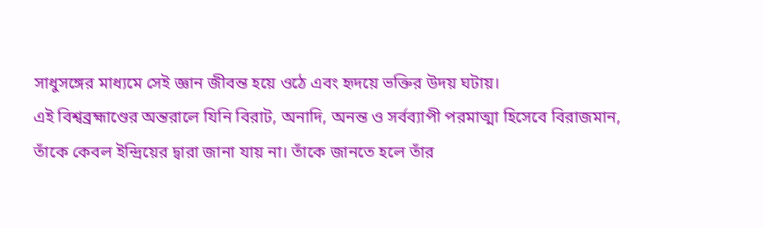সাধুসঙ্গের মাধ্যমে সেই জ্ঞান জীবন্ত হয়ে ওঠে এবং হৃদয়ে ভক্তির উদয় ঘটায়।
এই বিশ্বব্রহ্মাণ্ডের অন্তরালে যিনি বিরাট, অনাদি, অনন্ত ও সর্বব্যাপী পরমাত্মা হিসেবে বিরাজমান, তাঁকে কেবল ইন্দ্রিয়ের দ্বারা জানা যায় না। তাঁকে জানতে হলে তাঁর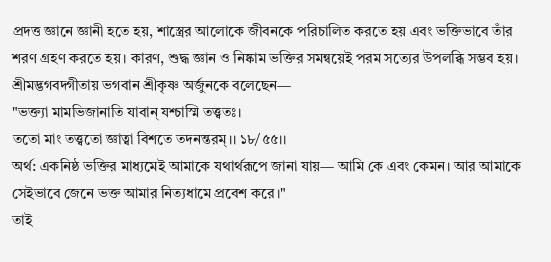প্রদত্ত জ্ঞানে জ্ঞানী হতে হয়, শাস্ত্রের আলোকে জীবনকে পরিচালিত করতে হয় এবং ভক্তিভাবে তাঁর শরণ গ্রহণ করতে হয়। কারণ, শুদ্ধ জ্ঞান ও নিষ্কাম ভক্তির সমন্বয়েই পরম সত্যের উপলব্ধি সম্ভব হয়।
শ্রীমদ্ভগবদ্গীতায় ভগবান শ্রীকৃষ্ণ অর্জুনকে বলেছেন—
"ভক্ত্যা মামভিজানাতি যাবান্ যশ্চাস্মি তত্ত্বতঃ।
ততো মাং তত্ত্বতো জ্ঞাত্বা বিশতে তদনন্তরম্।। ১৮/৫৫।।
অর্থ: একনিষ্ঠ ভক্তির মাধ্যমেই আমাকে যথার্থরূপে জানা যায়— আমি কে এবং কেমন। আর আমাকে সেইভাবে জেনে ভক্ত আমার নিত্যধামে প্রবেশ করে।"
তাই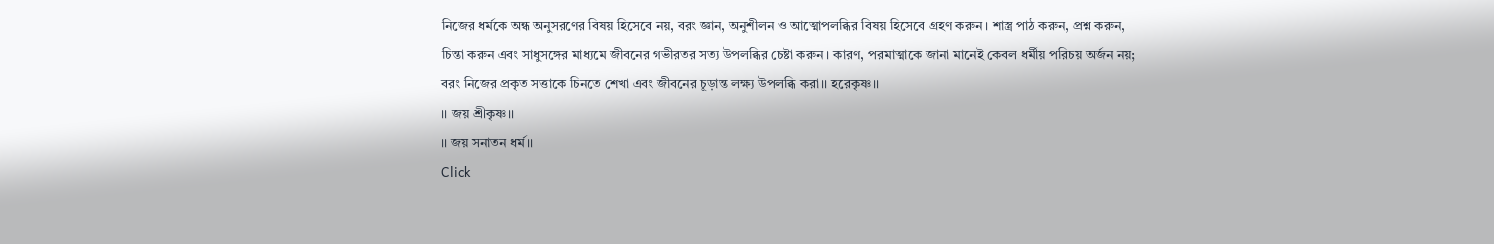নিজের ধর্মকে অন্ধ অনুসরণের বিষয় হিসেবে নয়, বরং জ্ঞান, অনুশীলন ও আত্মোপলব্ধির বিষয় হিসেবে গ্রহণ করুন। শাস্ত্র পাঠ করুন, প্রশ্ন করুন, চিন্তা করুন এবং সাধুসঙ্গের মাধ্যমে জীবনের গভীরতর সত্য উপলব্ধির চেষ্টা করুন। কারণ, পরমাত্মাকে জানা মানেই কেবল ধর্মীয় পরিচয় অর্জন নয়; বরং নিজের প্রকৃত সত্তাকে চিনতে শেখা এবং জীবনের চূড়ান্ত লক্ষ্য উপলব্ধি করা।। হরেকৃষ্ণ।।
।। জয় শ্রীকৃষ্ণ।।
।। জয় সনাতন ধর্ম।।
Click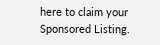here to claim your Sponsored Listing.